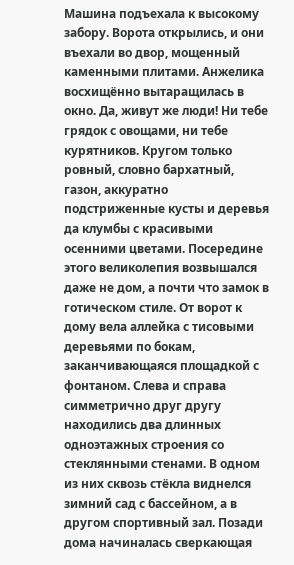Машина подъехала к высокому забору. Ворота открылись, и они въехали во двор, мощенный каменными плитами. Анжелика восхищённо вытаращилась в окно. Да, живут же люди! Ни тебе грядок с овощами, ни тебе курятников. Кругом только ровный, словно бархатный, газон, аккуратно подстриженные кусты и деревья да клумбы с красивыми осенними цветами. Посередине этого великолепия возвышался даже не дом, а почти что замок в готическом стиле. От ворот к дому вела аллейка с тисовыми деревьями по бокам, заканчивающаяся площадкой с фонтаном. Слева и справа симметрично друг другу находились два длинных одноэтажных строения со стеклянными стенами. В одном из них сквозь стёкла виднелся зимний сад с бассейном, а в другом спортивный зал. Позади дома начиналась сверкающая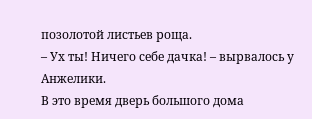позолотой листьев роща.
– Ух ты! Ничего себе дачка! – вырвалось у Анжелики.
В это время дверь большого дома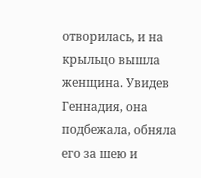отворилась, и на крыльцо вышла женщина. Увидев Геннадия, она подбежала, обняла его за шею и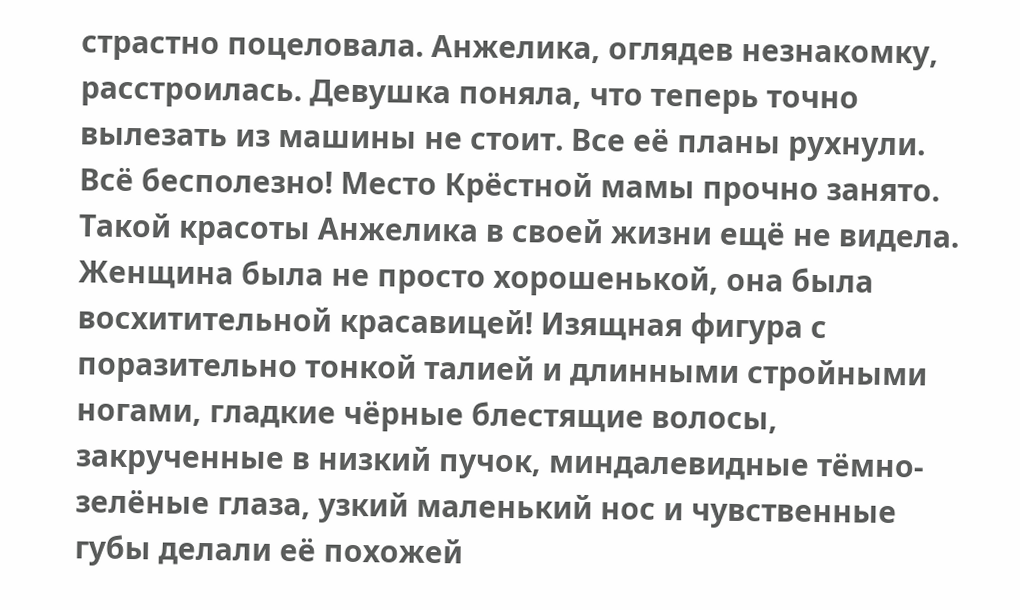страстно поцеловала. Анжелика, оглядев незнакомку, расстроилась. Девушка поняла, что теперь точно вылезать из машины не стоит. Все её планы рухнули. Всё бесполезно! Место Крёстной мамы прочно занято. Такой красоты Анжелика в своей жизни ещё не видела. Женщина была не просто хорошенькой, она была восхитительной красавицей! Изящная фигура с поразительно тонкой талией и длинными стройными ногами, гладкие чёрные блестящие волосы, закрученные в низкий пучок, миндалевидные тёмно-зелёные глаза, узкий маленький нос и чувственные губы делали её похожей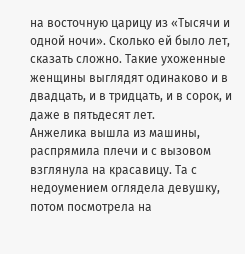на восточную царицу из «Тысячи и одной ночи». Сколько ей было лет, сказать сложно. Такие ухоженные женщины выглядят одинаково и в двадцать, и в тридцать, и в сорок, и даже в пятьдесят лет.
Анжелика вышла из машины, распрямила плечи и с вызовом взглянула на красавицу. Та с недоумением оглядела девушку, потом посмотрела на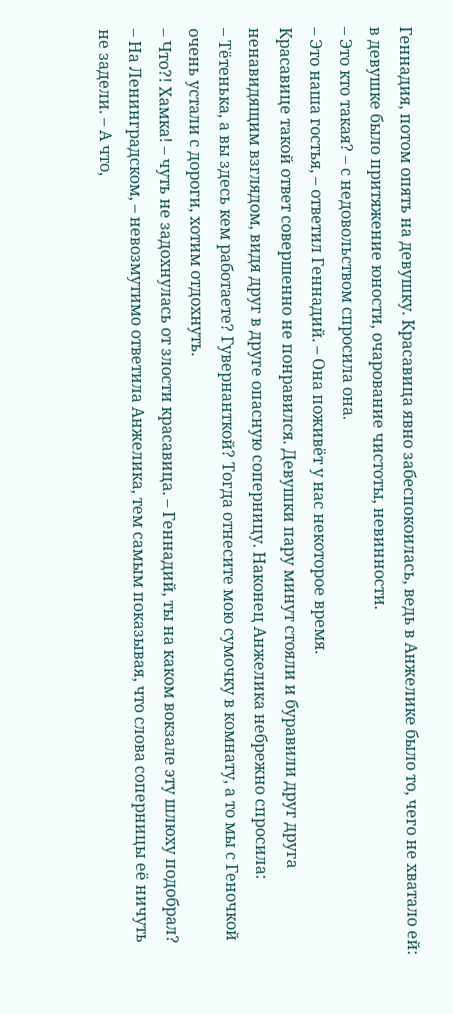Геннадия, потом опять на девушку. Красавица явно забеспокоилась, ведь в Анжелике было то, чего не хватало ей: в девушке было притяжение юности, очарование чистоты, невинности.
– Это кто такая? – с недовольством спросила она.
– Это наша гостья, – ответил Геннадий. – Она поживёт у нас некоторое время.
Красавице такой ответ совершенно не понравился. Девушки пару минут стояли и буравили друг друга ненавидящим взглядом, видя друг в друге опасную соперницу. Наконец Анжелика небрежно спросила:
– Тётенька, а вы здесь кем работаете? Гувернанткой? Тогда отнесите мою сумочку в комнату, а то мы с Геночкой очень устали с дороги, хотим отдохнуть.
– Что?! Хамка! – чуть не задохнулась от злости красавица. – Геннадий, ты на каком вокзале эту шлюху подобрал?
– На Ленинградском, – невозмутимо ответила Анжелика, тем самым показывая, что слова соперницы её ничуть не задели. – А что,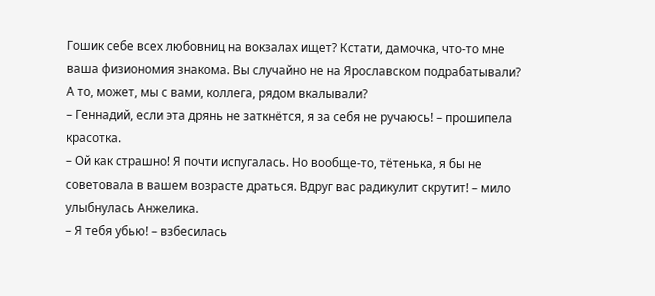Гошик себе всех любовниц на вокзалах ищет? Кстати, дамочка, что-то мне ваша физиономия знакома. Вы случайно не на Ярославском подрабатывали? А то, может, мы с вами, коллега, рядом вкалывали?
– Геннадий, если эта дрянь не заткнётся, я за себя не ручаюсь! – прошипела красотка.
– Ой как страшно! Я почти испугалась. Но вообще-то, тётенька, я бы не советовала в вашем возрасте драться. Вдруг вас радикулит скрутит! – мило улыбнулась Анжелика.
– Я тебя убью! – взбесилась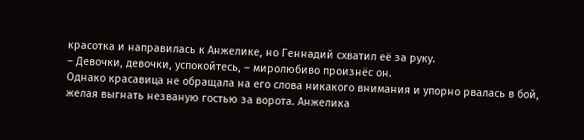красотка и направилась к Анжелике, но Геннадий схватил её за руку.
– Девочки, девочки, успокойтесь, – миролюбиво произнёс он.
Однако красавица не обращала на его слова никакого внимания и упорно рвалась в бой, желая выгнать незваную гостью за ворота. Анжелика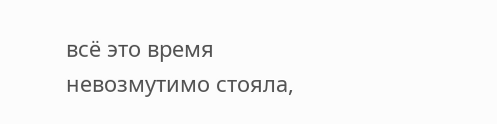всё это время невозмутимо стояла,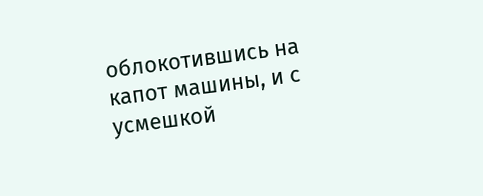облокотившись на капот машины, и с усмешкой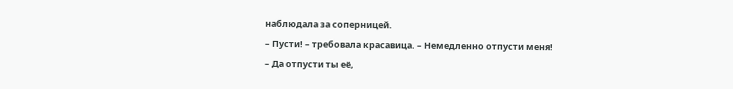наблюдала за соперницей.
– Пусти! – требовала красавица. – Немедленно отпусти меня!
– Да отпусти ты её,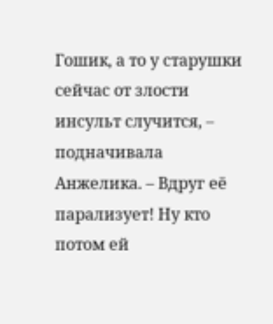Гошик, а то у старушки сейчас от злости инсульт случится, – подначивала Анжелика. – Вдруг её парализует! Ну кто потом ей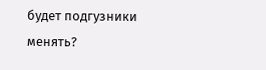будет подгузники менять?